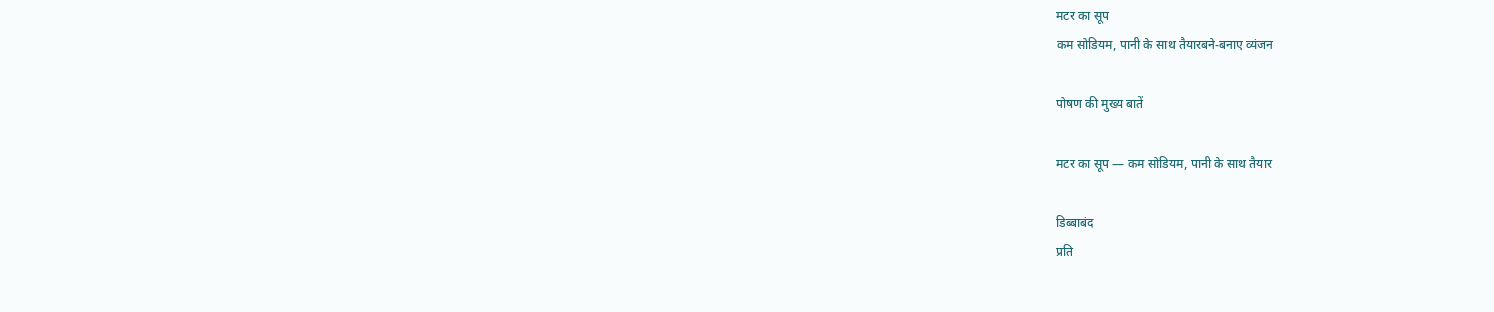मटर का सूप
कम सोडियम, पानी के साथ तैयारबने-बनाए व्यंजन

पोषण की मुख्य बातें

मटर का सूप — कम सोडियम, पानी के साथ तैयार

डिब्बाबंद
प्रति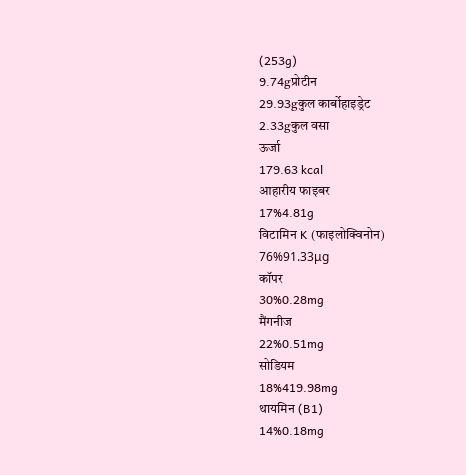(253g)
9.74gप्रोटीन
29.93gकुल कार्बोहाइड्रेट
2.33gकुल वसा
ऊर्जा
179.63 kcal
आहारीय फाइबर
17%4.81g
विटामिन K (फाइलोक्विनोन)
76%91.33μg
कॉपर
30%0.28mg
मैंगनीज
22%0.51mg
सोडियम
18%419.98mg
थायमिन (B1)
14%0.18mg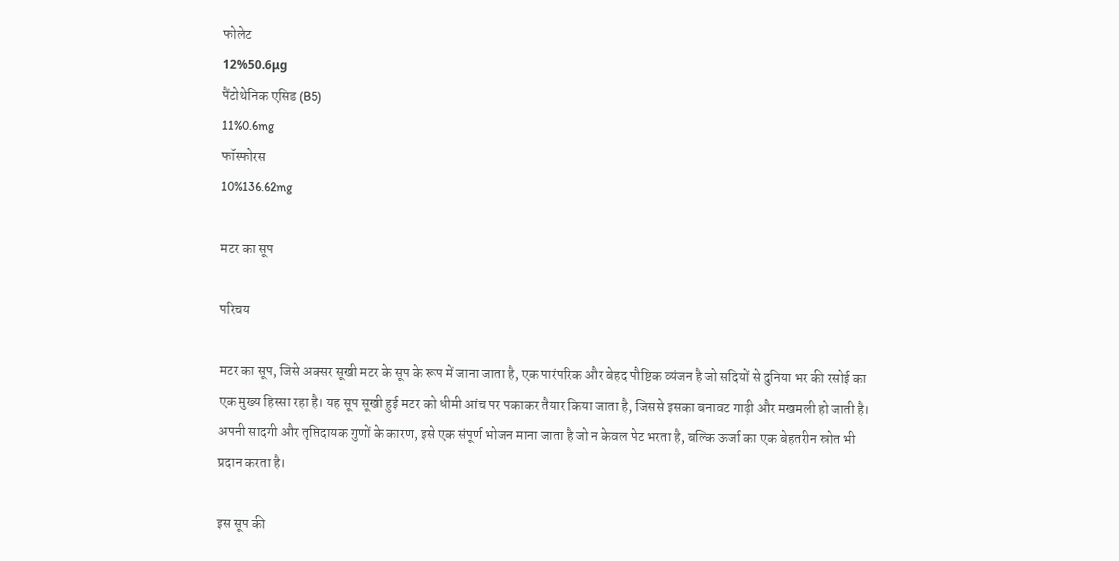फोलेट
12%50.6μg
पैंटोथेनिक एसिड (B5)
11%0.6mg
फॉस्फोरस
10%136.62mg

मटर का सूप

परिचय

मटर का सूप, जिसे अक्सर सूखी मटर के सूप के रूप में जाना जाता है, एक पारंपरिक और बेहद पौष्टिक व्यंजन है जो सदियों से दुनिया भर की रसोई का एक मुख्य हिस्सा रहा है। यह सूप सूखी हुई मटर को धीमी आंच पर पकाकर तैयार किया जाता है, जिससे इसका बनावट गाढ़ी और मखमली हो जाती है। अपनी सादगी और तृप्तिदायक गुणों के कारण, इसे एक संपूर्ण भोजन माना जाता है जो न केवल पेट भरता है, बल्कि ऊर्जा का एक बेहतरीन स्रोत भी प्रदान करता है।

इस सूप की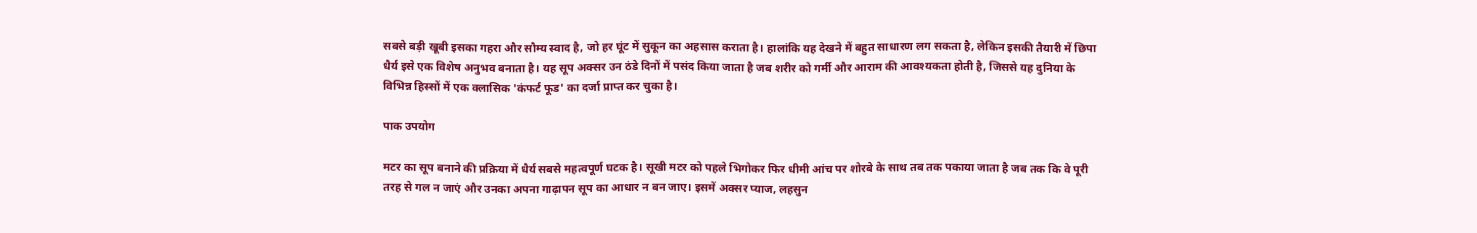सबसे बड़ी खूबी इसका गहरा और सौम्य स्वाद है, जो हर घूंट में सुकून का अहसास कराता है। हालांकि यह देखने में बहुत साधारण लग सकता है, लेकिन इसकी तैयारी में छिपा धैर्य इसे एक विशेष अनुभव बनाता है। यह सूप अक्सर उन ठंडे दिनों में पसंद किया जाता है जब शरीर को गर्मी और आराम की आवश्यकता होती है, जिससे यह दुनिया के विभिन्न हिस्सों में एक क्लासिक 'कंफर्ट फूड' का दर्जा प्राप्त कर चुका है।

पाक उपयोग

मटर का सूप बनाने की प्रक्रिया में धैर्य सबसे महत्वपूर्ण घटक है। सूखी मटर को पहले भिगोकर फिर धीमी आंच पर शोरबे के साथ तब तक पकाया जाता है जब तक कि वे पूरी तरह से गल न जाएं और उनका अपना गाढ़ापन सूप का आधार न बन जाए। इसमें अक्सर प्याज, लहसुन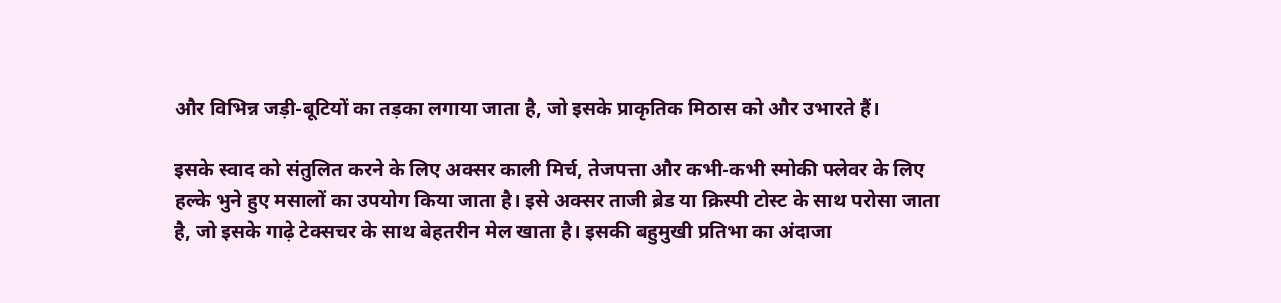और विभिन्न जड़ी-बूटियों का तड़का लगाया जाता है, जो इसके प्राकृतिक मिठास को और उभारते हैं।

इसके स्वाद को संतुलित करने के लिए अक्सर काली मिर्च, तेजपत्ता और कभी-कभी स्मोकी फ्लेवर के लिए हल्के भुने हुए मसालों का उपयोग किया जाता है। इसे अक्सर ताजी ब्रेड या क्रिस्पी टोस्ट के साथ परोसा जाता है, जो इसके गाढ़े टेक्सचर के साथ बेहतरीन मेल खाता है। इसकी बहुमुखी प्रतिभा का अंदाजा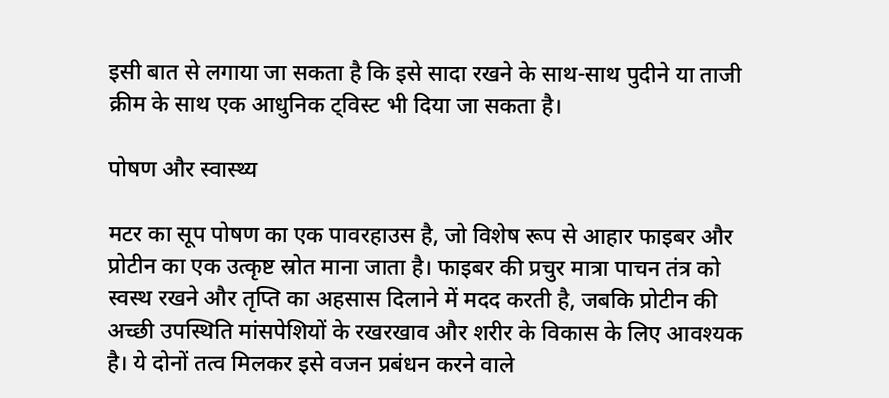इसी बात से लगाया जा सकता है कि इसे सादा रखने के साथ-साथ पुदीने या ताजी क्रीम के साथ एक आधुनिक ट्विस्ट भी दिया जा सकता है।

पोषण और स्वास्थ्य

मटर का सूप पोषण का एक पावरहाउस है, जो विशेष रूप से आहार फाइबर और प्रोटीन का एक उत्कृष्ट स्रोत माना जाता है। फाइबर की प्रचुर मात्रा पाचन तंत्र को स्वस्थ रखने और तृप्ति का अहसास दिलाने में मदद करती है, जबकि प्रोटीन की अच्छी उपस्थिति मांसपेशियों के रखरखाव और शरीर के विकास के लिए आवश्यक है। ये दोनों तत्व मिलकर इसे वजन प्रबंधन करने वाले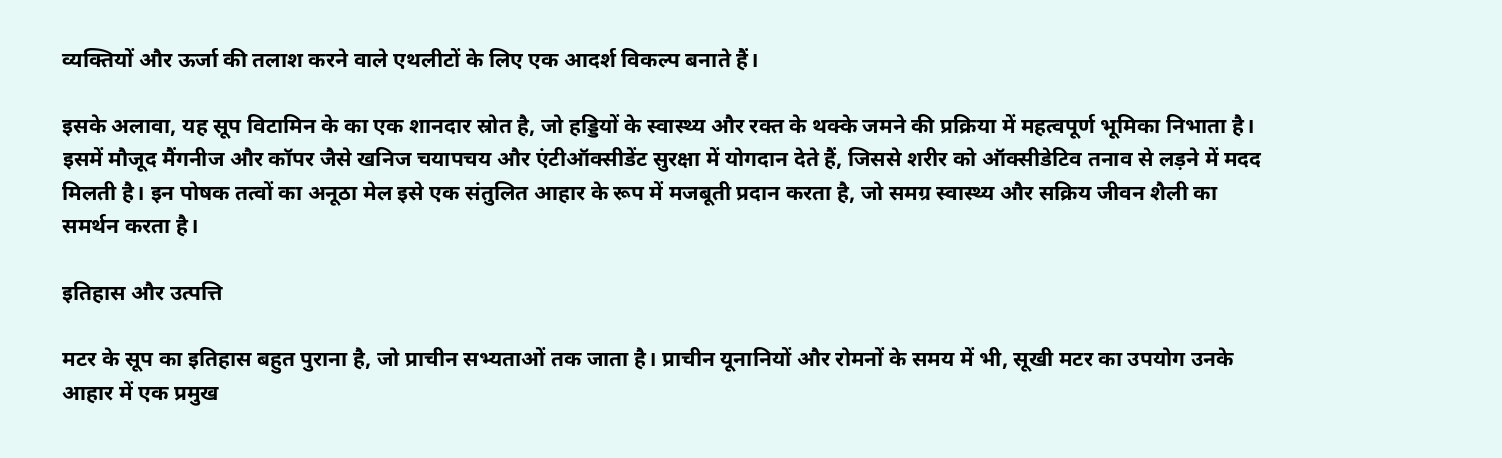व्यक्तियों और ऊर्जा की तलाश करने वाले एथलीटों के लिए एक आदर्श विकल्प बनाते हैं।

इसके अलावा, यह सूप विटामिन के का एक शानदार स्रोत है, जो हड्डियों के स्वास्थ्य और रक्त के थक्के जमने की प्रक्रिया में महत्वपूर्ण भूमिका निभाता है। इसमें मौजूद मैंगनीज और कॉपर जैसे खनिज चयापचय और एंटीऑक्सीडेंट सुरक्षा में योगदान देते हैं, जिससे शरीर को ऑक्सीडेटिव तनाव से लड़ने में मदद मिलती है। इन पोषक तत्वों का अनूठा मेल इसे एक संतुलित आहार के रूप में मजबूती प्रदान करता है, जो समग्र स्वास्थ्य और सक्रिय जीवन शैली का समर्थन करता है।

इतिहास और उत्पत्ति

मटर के सूप का इतिहास बहुत पुराना है, जो प्राचीन सभ्यताओं तक जाता है। प्राचीन यूनानियों और रोमनों के समय में भी, सूखी मटर का उपयोग उनके आहार में एक प्रमुख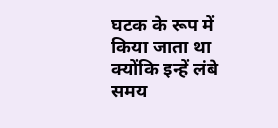घटक के रूप में किया जाता था क्योंकि इन्हें लंबे समय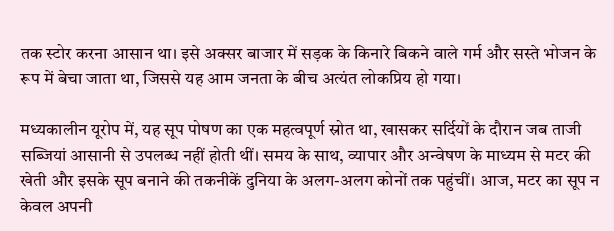तक स्टोर करना आसान था। इसे अक्सर बाजार में सड़क के किनारे बिकने वाले गर्म और सस्ते भोजन के रूप में बेचा जाता था, जिससे यह आम जनता के बीच अत्यंत लोकप्रिय हो गया।

मध्यकालीन यूरोप में, यह सूप पोषण का एक महत्वपूर्ण स्रोत था, खासकर सर्दियों के दौरान जब ताजी सब्जियां आसानी से उपलब्ध नहीं होती थीं। समय के साथ, व्यापार और अन्वेषण के माध्यम से मटर की खेती और इसके सूप बनाने की तकनीकें दुनिया के अलग-अलग कोनों तक पहुंचीं। आज, मटर का सूप न केवल अपनी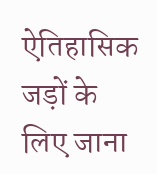ऐतिहासिक जड़ों के लिए जाना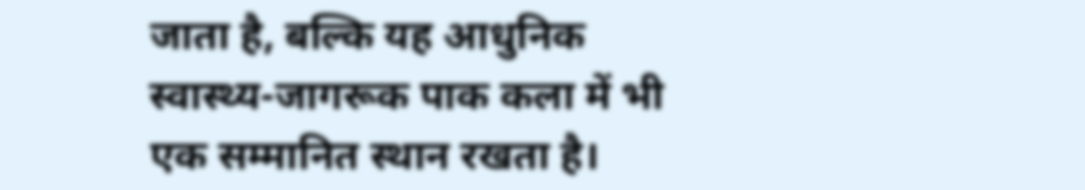जाता है, बल्कि यह आधुनिक स्वास्थ्य-जागरूक पाक कला में भी एक सम्मानित स्थान रखता है।